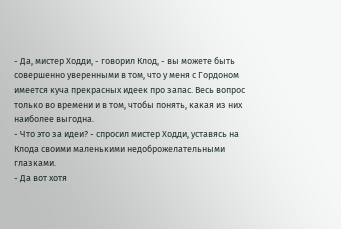- Да, мистер Ходди, - говорил Клод, - вы можете быть совершенно уверенными в том, что у меня с Гордоном имеется куча прекрасных идеек про запас. Весь вопрос только во времени и в том, чтобы понять, какая из них наиболее выгодна.
- Что это за идеи? - спросил мистер Ходди, уставясь на Клода своими маленькими недоброжелательными глазками.
- Да вот хотя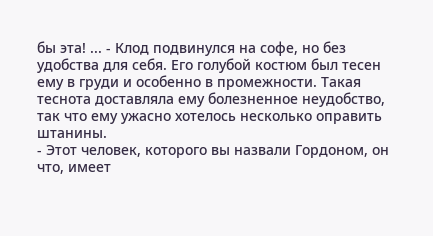бы эта! ... - Клод подвинулся на софе, но без удобства для себя. Его голубой костюм был тесен ему в груди и особенно в промежности. Такая теснота доставляла ему болезненное неудобство, так что ему ужасно хотелось несколько оправить штанины.
- Этот человек, которого вы назвали Гордоном, он что, имеет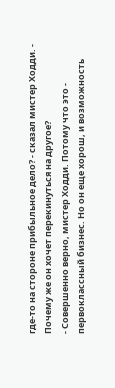где-то на стороне прибыльное дело? - сказал мистер Ходди. - Почему же он хочет перекинуться на другое?
- Совершенно верно, мистер Ходди. Потому что это - первоклассный бизнес. Но он еще хорош, и возможность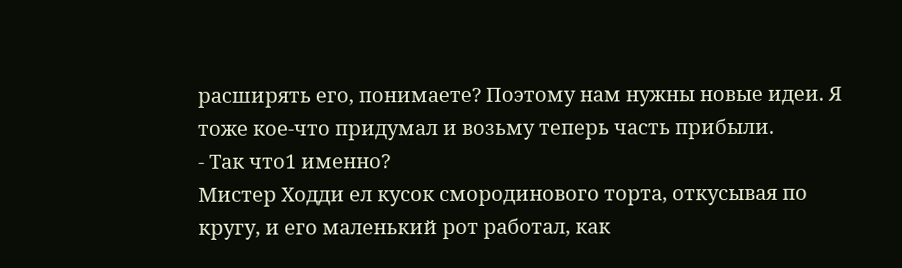расширять его, понимаете? Поэтому нам нужны новые идеи. Я тоже кое-что придумал и возьму теперь часть прибыли.
- Так что1 именно?
Мистер Ходди ел кусок смородинового торта, откусывая по кругу, и его маленький рот работал, как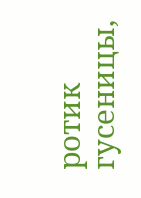ротик гусеницы,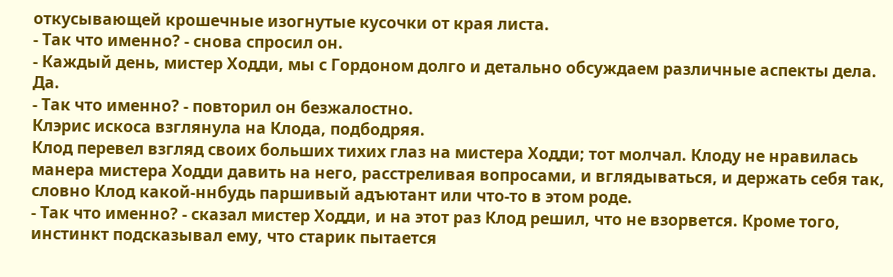откусывающей крошечные изогнутые кусочки от края листа.
- Так что именно? - снова спросил он.
- Каждый день, мистер Ходди, мы с Гордоном долго и детально обсуждаем различные аспекты дела.
Да.
- Так что именно? - повторил он безжалостно.
Клэрис искоса взглянула на Клода, подбодряя.
Клод перевел взгляд своих больших тихих глаз на мистера Ходди; тот молчал. Клоду не нравилась манера мистера Ходди давить на него, расстреливая вопросами, и вглядываться, и держать себя так, словно Клод какой-ннбудь паршивый адъютант или что-то в этом роде.
- Так что именно? - сказал мистер Ходди, и на этот раз Клод решил, что не взорвется. Кроме того, инстинкт подсказывал ему, что старик пытается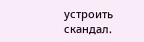устроить скандал.